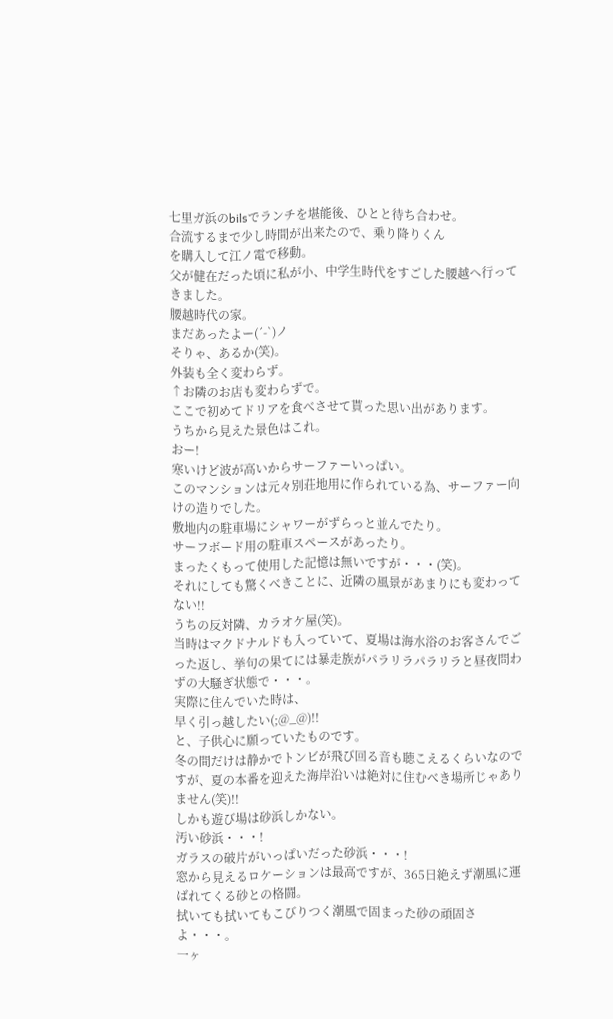七里ガ浜のbilsでランチを堪能後、ひとと待ち合わせ。
合流するまで少し時間が出来たので、乗り降りくん
を購入して江ノ電で移動。
父が健在だった頃に私が小、中学生時代をすごした腰越へ行ってきました。
腰越時代の家。
まだあったよー(´-`)ノ
そりゃ、あるか(笑)。
外装も全く変わらず。
↑お隣のお店も変わらずで。
ここで初めてドリアを食べさせて貰った思い出があります。
うちから見えた景色はこれ。
おー!
寒いけど波が高いからサーファーいっぱい。
このマンションは元々別荘地用に作られている為、サーファー向けの造りでした。
敷地内の駐車場にシャワーがずらっと並んでたり。
サーフボード用の駐車スペースがあったり。
まったくもって使用した記憶は無いですが・・・(笑)。
それにしても驚くべきことに、近隣の風景があまりにも変わってない!!
うちの反対隣、カラオケ屋(笑)。
当時はマクドナルドも入っていて、夏場は海水浴のお客さんでごった返し、挙句の果てには暴走族がパラリラパラリラと昼夜問わずの大騒ぎ状態で・・・。
実際に住んでいた時は、
早く引っ越したい(;@_@)!!
と、子供心に願っていたものです。
冬の間だけは静かでトンビが飛び回る音も聴こえるくらいなのですが、夏の本番を迎えた海岸沿いは絶対に住むべき場所じゃありません(笑)!!
しかも遊び場は砂浜しかない。
汚い砂浜・・・!
ガラスの破片がいっぱいだった砂浜・・・!
窓から見えるロケーションは最高ですが、365日絶えず潮風に運ばれてくる砂との格闘。
拭いても拭いてもこびりつく潮風で固まった砂の頑固さよ・・・。
一ヶ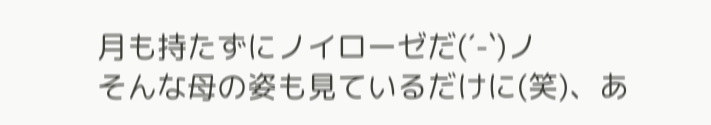月も持たずにノイローゼだ(´-`)ノ
そんな母の姿も見ているだけに(笑)、あ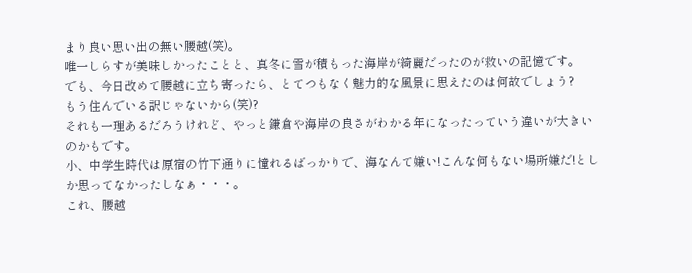まり良い思い出の無い腰越(笑)。
唯一しらすが美味しかったことと、真冬に雪が積もった海岸が綺麗だったのが救いの記憶です。
でも、今日改めて腰越に立ち寄ったら、とてつもなく魅力的な風景に思えたのは何故でしょう?
もう住んでいる訳じゃないから(笑)?
それも一理あるだろうけれど、やっと鎌倉や海岸の良さがわかる年になったっていう違いが大きいのかもです。
小、中学生時代は原宿の竹下通りに憧れるばっかりで、海なんて嫌い!こんな何もない場所嫌だ!としか思ってなかったしなぁ・・・。
これ、腰越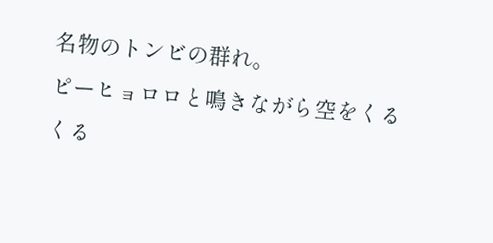名物のトンビの群れ。
ピーヒョロロと鳴きながら空をくるくる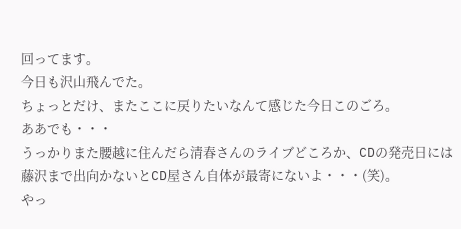回ってます。
今日も沢山飛んでた。
ちょっとだけ、またここに戻りたいなんて感じた今日このごろ。
ああでも・・・
うっかりまた腰越に住んだら清春さんのライブどころか、CDの発売日には藤沢まで出向かないとCD屋さん自体が最寄にないよ・・・(笑)。
やっ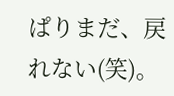ぱりまだ、戻れない(笑)。